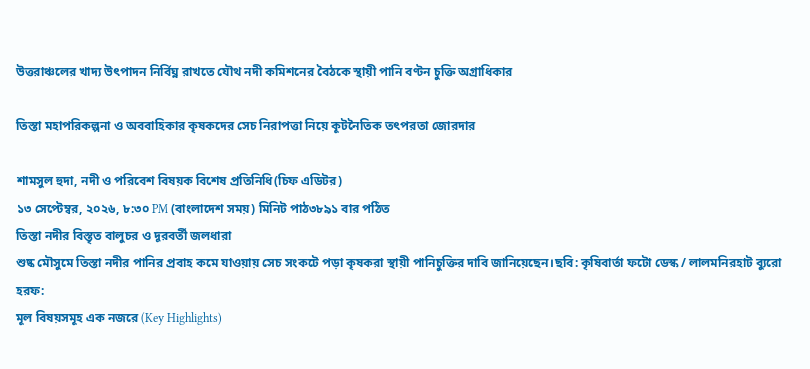উত্তরাঞ্চলের খাদ্য উৎপাদন নির্বিঘ্ন রাখতে যৌথ নদী কমিশনের বৈঠকে স্থায়ী পানি বণ্টন চুক্তি অগ্রাধিকার

তিস্তা মহাপরিকল্পনা ও অববাহিকার কৃষকদের সেচ নিরাপত্তা নিয়ে কূটনৈতিক তৎপরতা জোরদার

শামসুল হুদা, নদী ও পরিবেশ বিষয়ক বিশেষ প্রতিনিধি(চিফ এডিটর)
১৩ সেপ্টেম্বর, ২০২৬, ৮:৩০ PM (বাংলাদেশ সময়) মিনিট পাঠ৩৮৯১ বার পঠিত
তিস্তা নদীর বিস্তৃত বালুচর ও দূরবর্তী জলধারা
শুষ্ক মৌসুমে তিস্তা নদীর পানির প্রবাহ কমে যাওয়ায় সেচ সংকটে পড়া কৃষকরা স্থায়ী পানিচুক্তির দাবি জানিয়েছেন।ছবি: কৃষিবার্তা ফটো ডেস্ক / লালমনিরহাট ব্যুরো
হরফ:
মূল বিষয়সমূহ এক নজরে (Key Highlights)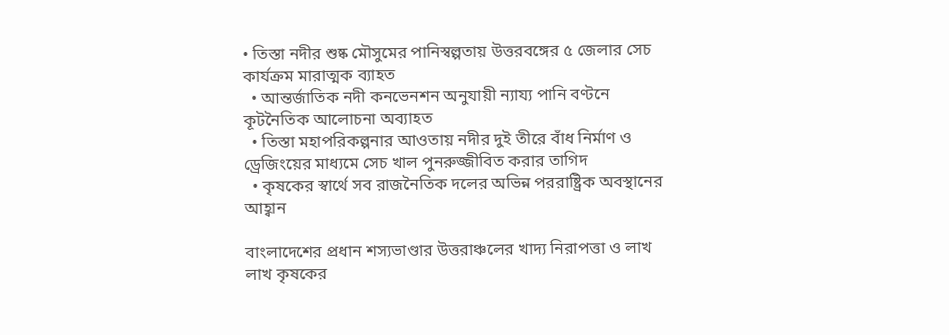• তিস্তা নদীর শুষ্ক মৌসুমের পানিস্বল্পতায় উত্তরবঙ্গের ৫ জেলার সেচ কার্যক্রম মারাত্মক ব্যাহত
  • আন্তর্জাতিক নদী কনভেনশন অনুযায়ী ন্যায্য পানি বণ্টনে কূটনৈতিক আলোচনা অব্যাহত
  • তিস্তা মহাপরিকল্পনার আওতায় নদীর দুই তীরে বাঁধ নির্মাণ ও ড্রেজিংয়ের মাধ্যমে সেচ খাল পুনরুজ্জীবিত করার তাগিদ
  • কৃষকের স্বার্থে সব রাজনৈতিক দলের অভিন্ন পররাষ্ট্রিক অবস্থানের আহ্বান

বাংলাদেশের প্রধান শস্যভাণ্ডার উত্তরাঞ্চলের খাদ্য নিরাপত্তা ও লাখ লাখ কৃষকের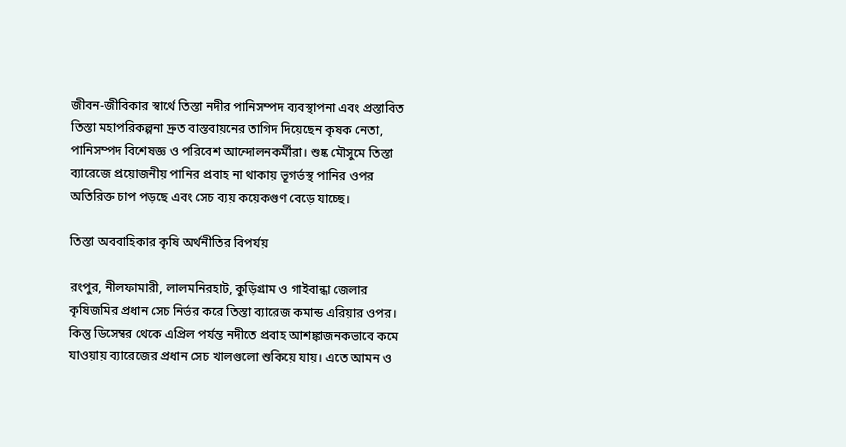জীবন-জীবিকার স্বার্থে তিস্তা নদীর পানিসম্পদ ব্যবস্থাপনা এবং প্রস্তাবিত তিস্তা মহাপরিকল্পনা দ্রুত বাস্তবায়নের তাগিদ দিয়েছেন কৃষক নেতা, পানিসম্পদ বিশেষজ্ঞ ও পরিবেশ আন্দোলনকর্মীরা। শুষ্ক মৌসুমে তিস্তা ব্যারেজে প্রয়োজনীয় পানির প্রবাহ না থাকায় ভূগর্ভস্থ পানির ওপর অতিরিক্ত চাপ পড়ছে এবং সেচ ব্যয় কয়েকগুণ বেড়ে যাচ্ছে।

তিস্তা অববাহিকার কৃষি অর্থনীতির বিপর্যয়

রংপুর, নীলফামারী, লালমনিরহাট, কুড়িগ্রাম ও গাইবান্ধা জেলার কৃষিজমির প্রধান সেচ নির্ভর করে তিস্তা ব্যারেজ কমান্ড এরিয়ার ওপর। কিন্তু ডিসেম্বর থেকে এপ্রিল পর্যন্ত নদীতে প্রবাহ আশঙ্কাজনকভাবে কমে যাওয়ায় ব্যারেজের প্রধান সেচ খালগুলো শুকিয়ে যায়। এতে আমন ও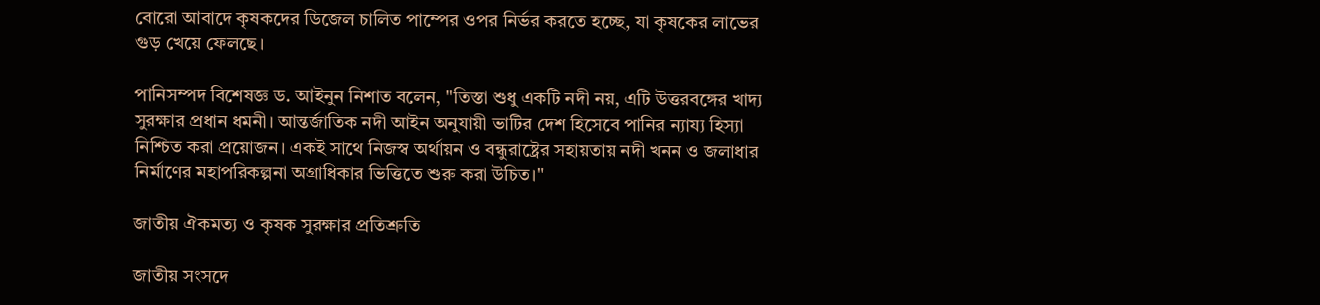বোরো আবাদে কৃষকদের ডিজেল চালিত পাম্পের ওপর নির্ভর করতে হচ্ছে, যা কৃষকের লাভের গুড় খেয়ে ফেলছে।

পানিসম্পদ বিশেষজ্ঞ ড. আইনুন নিশাত বলেন, "তিস্তা শুধু একটি নদী নয়, এটি উত্তরবঙ্গের খাদ্য সুরক্ষার প্রধান ধমনী। আন্তর্জাতিক নদী আইন অনুযায়ী ভাটির দেশ হিসেবে পানির ন্যায্য হিস্যা নিশ্চিত করা প্রয়োজন। একই সাথে নিজস্ব অর্থায়ন ও বন্ধুরাষ্ট্রের সহায়তায় নদী খনন ও জলাধার নির্মাণের মহাপরিকল্পনা অগ্রাধিকার ভিত্তিতে শুরু করা উচিত।"

জাতীয় ঐকমত্য ও কৃষক সুরক্ষার প্রতিশ্রুতি

জাতীয় সংসদে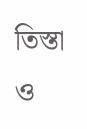তিস্তা ও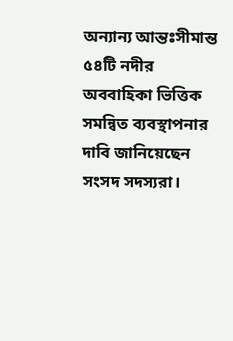অন্যান্য আন্তঃসীমান্ত ৫৪টি নদীর অববাহিকা ভিত্তিক সমন্বিত ব্যবস্থাপনার দাবি জানিয়েছেন সংসদ সদস্যরা।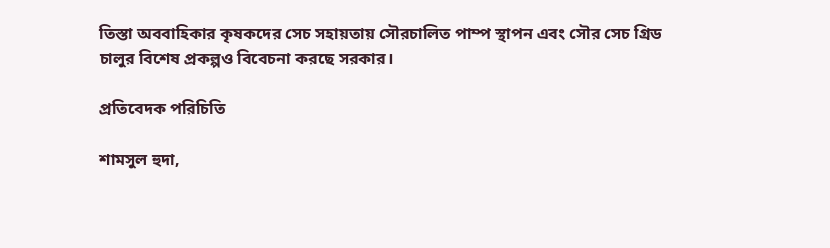তিস্তা অববাহিকার কৃষকদের সেচ সহায়তায় সৌরচালিত পাম্প স্থাপন এবং সৌর সেচ গ্রিড চালুর বিশেষ প্রকল্পও বিবেচনা করছে সরকার।

প্রতিবেদক পরিচিতি

শামসুল হুদা,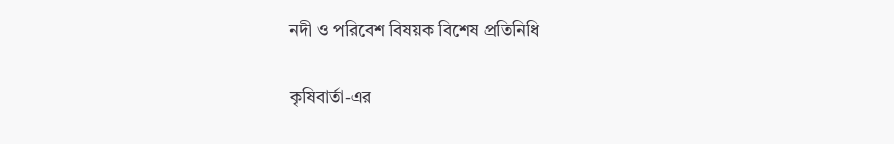নদী ও পরিবেশ বিষয়ক বিশেষ প্রতিনিধি

কৃষিবার্তা-এর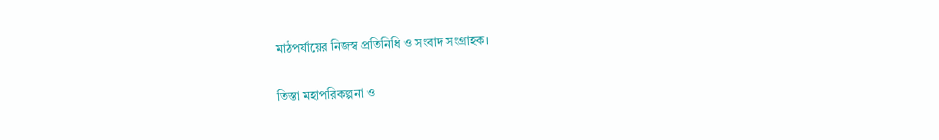মাঠপর্যায়ের নিজস্ব প্রতিনিধি ও সংবাদ সংগ্রাহক।

তিস্তা মহাপরিকল্পনা ও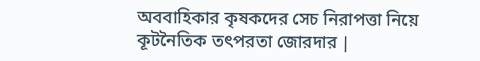অববাহিকার কৃষকদের সেচ নিরাপত্তা নিয়ে কূটনৈতিক তৎপরতা জোরদার |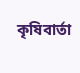কৃষিবার্তা